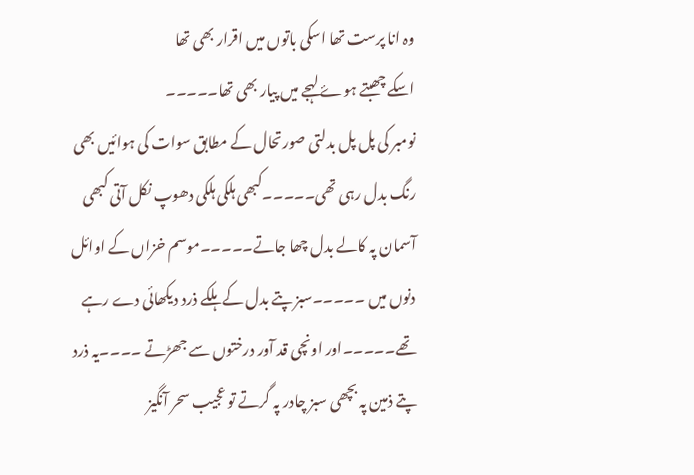وہ انا پرست تھا اسکی باتوں میں اقرار بھی تھا
اسکے چھبتے ہوۓ لہجے میں پیار بھی تھا۔۔۔۔۔
نومبر کی پل پل بدلتی صورتحال کے مطابق سوات کی ہوائیں بھی رنگ بدل رہی تھی۔۔۔۔۔کبھی ہلکی ہلکی دھوپ نکل آتی کبھی آسمان پہ کالے بدل چھا جاتے۔۔۔۔۔موسم خزاں کے اوائل دنوں میں ۔۔۔۔۔سبز پتے بدل کے ہلکے ذرد دیکھائی دے رہے تھے۔۔۔۔۔اور اونچی قد آور درختوں سے جھڑتے ۔۔۔۔یہ ذرد پتے ذمین پہ بچھی سبز چادر پہ گرتے تو عجیب سحر آنگیز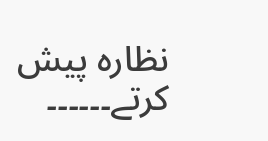نظارہ پیش کرتے۔۔۔۔۔۔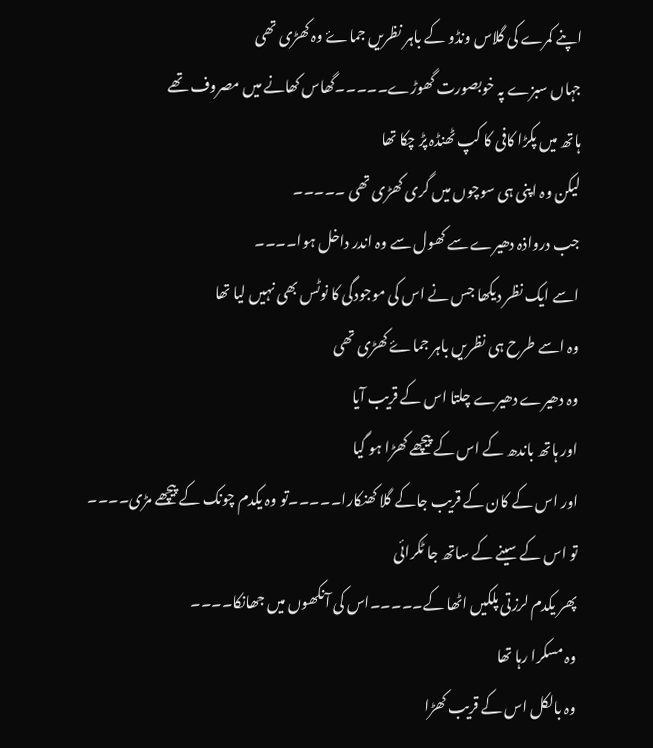اپنے کمرے کی گلاس ونڈو کے باہر نظریں جماۓ وہ کھڑی تھی
جہاں سبزے پہ خوبصورت گھوڑے۔۔۔۔۔گھاس کھانے میں مصروف تھے
ہاتھ میں پکڑا کافی کا کپ ٹھنڈہ پڑ چکا تھا
لیکن وہ اپنی ہی سوچوں میں گری کھڑی تھی ۔۔۔۔۔
جب درواذہ دھیرے سے کھول سے وہ اندر داخل ہوا۔۔۔۔
اسے ایک نظر دیکھا جس نے اس کی موجودگی کا نوٹس بھی نہیں لیا تھا
وہ اسے طرح ہی نظریں باہر جماۓ کھڑی تھی
وہ دھیرے دھیرے چلتا اس کے قریب آیا
اور ہاتھ باندھ کے اس کے پیچھے کھڑا ہو گیا
اور اس کے کان کے قریب جاکے گلا کھنکارا۔۔۔۔۔تو وہ یکدم چونک کے پیچھے مڑی۔۔۔۔
تو اس کے سینے کے ساتھ جا ٹکرائی
پھر یکدم لرزتی پلکیں اٹھا کے۔۔۔۔۔اس کی آنکھوں میں جھانکا۔۔۔۔
وہ مسکرا رہا تھا
وہ بالکل اس کے قریب کھڑا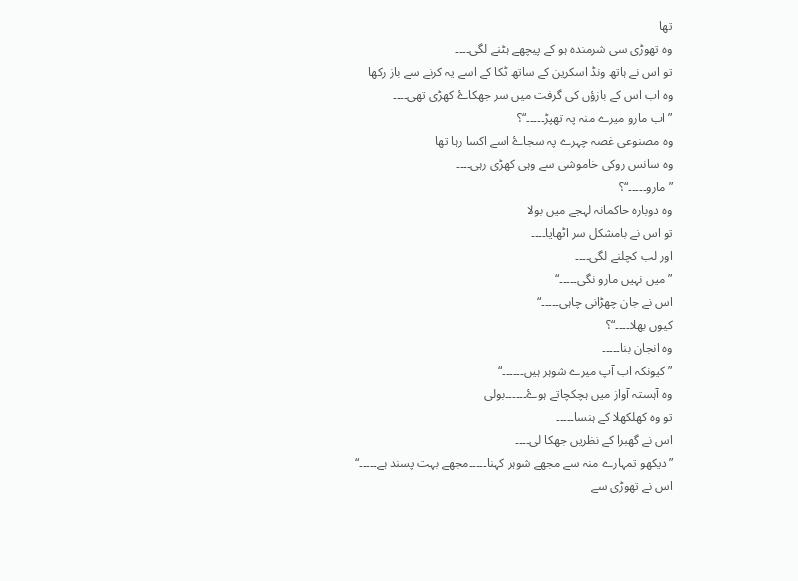تھا
وہ تھوڑی سی شرمندہ ہو کے پیچھے ہٹنے لگی۔۔۔۔
تو اس نے ہاتھ ونڈ اسکرین کے ساتھ ٹکا کے اسے یہ کرنے سے باز رکھا
وہ اب اس کے بازؤں کی گرفت میں سر جھکاۓ کھڑی تھی۔۔۔۔
”اب مارو میرے منہ پہ تھپڑ۔۔۔۔۔“؟
وہ مصنوعی غصہ چہرے پہ سجاۓ اسے اکسا رہا تھا
وہ سانس روکی خاموشی سے وہی کھڑی رہی۔۔۔۔
”مارو۔۔۔۔۔“؟
وہ دوبارہ حاکمانہ لہجے میں بولا
تو اس نے بامشکل سر اٹھایا۔۔۔۔
اور لب کچلنے لگی۔۔۔۔
”میں نہیں مارو نگی۔۔۔۔۔“
اس نے جان چھڑانی چاہی۔۔۔۔۔“
کیوں بھلا۔۔۔۔“؟
وہ انجان بنا۔۔۔۔۔
”کیونکہ اب آپ میرے شوہر ہیں۔۔۔۔۔۔“
وہ آہستہ آواز میں ہچکچاتے ہوۓ۔۔۔۔۔۔بولی
تو وہ کھلکھلا کے ہنسا۔۔۔۔۔
اس نے گھبرا کے نظریں جھکا لی۔۔۔۔
”دیکھو تمہارے منہ سے مجھے شوہر کہنا۔۔۔۔۔مجھے بہت پسند ہے۔۔۔۔۔“
اس نے تھوڑی سے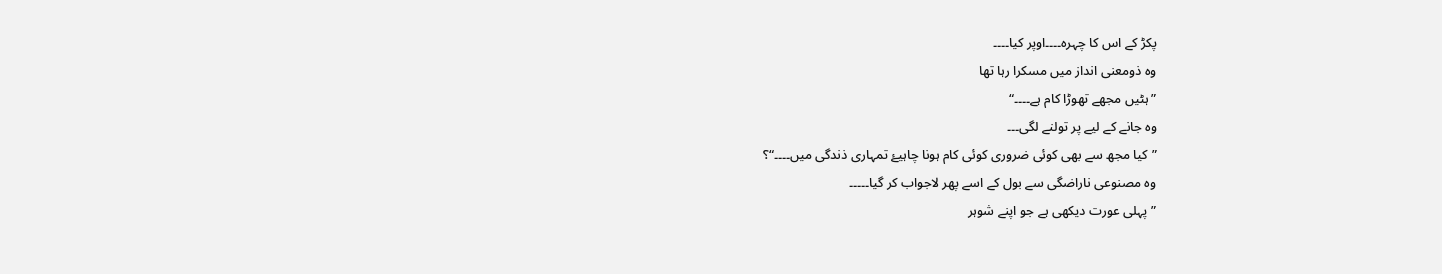پکڑ کے اس کا چہرہ۔۔۔۔اوپر کیا۔۔۔۔
وہ ذومعنی انداز میں مسکرا رہا تھا
”ہٹیں مجھے تھوڑا کام ہے۔۔۔۔“
وہ جانے کے لیے پر تولنے لگی۔۔۔
”کیا مجھ سے بھی کوئی ضروری کوئی کام ہونا چاہیۓ تمہاری ذندگی میں۔۔۔۔“؟
وہ مصنوعی ناراضگی سے بول کے اسے پھر لاجواب کر گیا۔۔۔۔۔
”پہلی عورت دیکھی ہے جو اپنے شوہر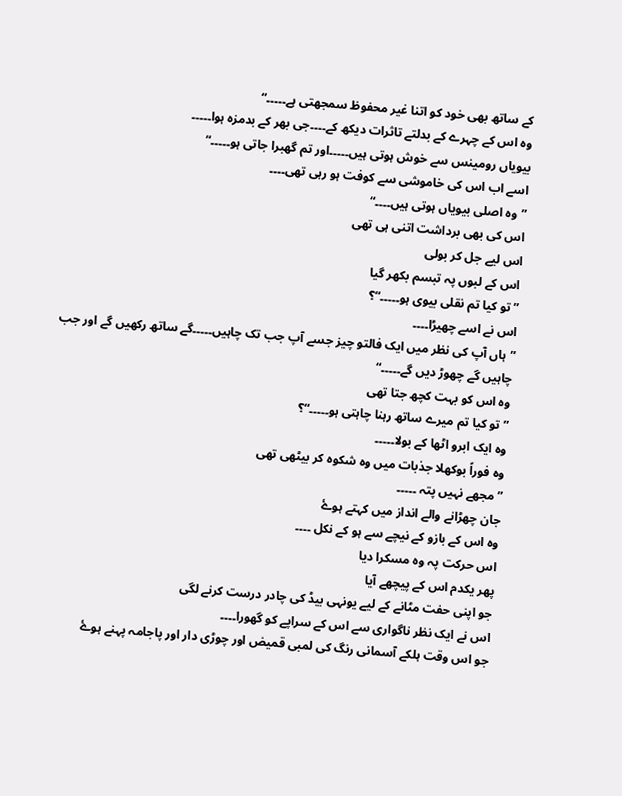کے ساتھ بھی خود کو اتنا غیر محفوظ سمجھتی ہے۔۔۔۔۔“
وہ اس کے چہرے کے بدلتے تاثرات دیکھ کے۔۔۔۔جی بھر کے بدمزہ ہوا۔۔۔۔۔
بیویاں رومینس سے خوش ہوتی ہیں۔۔۔۔۔اور تم گھبرا جاتی ہو۔۔۔۔۔“
اسے اب اس کی خاموشی سے کوفت ہو رہی تھی۔۔۔۔
”وہ اصلی بیویاں ہوتی ہیں۔۔۔۔“
اس کی بھی برداشت اتنی ہی تھی
اس لیے جل کر بولی
اس کے لبوں پہ تبسم بکھر گیا
”تو کیا تم نقلی بیوی ہو۔۔۔۔۔“؟
اس نے اسے چھیڑا۔۔۔۔
”ہاں آپ کی نظر میں ایک فالتو چیز جسے آپ جب تک چاہیں۔۔۔۔۔گے ساتھ رکھیں گے اور جب چاہیں گے چھوڑ دیں گے۔۔۔۔۔“
وہ اس کو بہت کچھ جتا تھی
”تو کیا تم میرے ساتھ رہنا چاہتی ہو۔۔۔۔۔“؟
وہ ایک ابرو اٹھا کے بولا۔۔۔۔۔
وہ فوراً بوکھلا جذبات میں وہ شکوہ کر بیٹھی تھی
”مجھے نہیں پتہ ۔۔۔۔۔
جان چھڑانے والے انداز میں کہتے ہوۓ
وہ اس کے بازو کے نیچے سے ہو کے نکل ۔۔۔۔
اس حرکت پہ وہ مسکرا دیا
پھر یکدم اس کے پیچھے آیا
جو اپنی حفت مٹانے کے لیے یونہی بیڈ کی چادر درست کرنے لگی
اس نے ایک نظر ناگواری سے اس کے سراپے کو گھورا۔۔۔۔
جو اس وقت ہلکے آسمانی رنگ کی لمبی قمیض اور چوڑی دار اور پاجامہ پہنے ہوۓ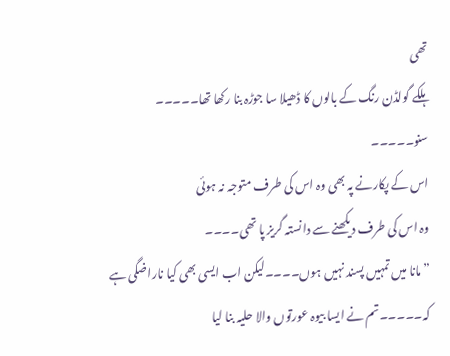تھی
ہلکے گولڈن رنگ کے بالوں کا ڈھیلا سا جوڑہ بنا رکھا تھا۔۔۔۔۔
سنو۔۔۔۔۔
اس کے پکارنے پہ بھی وہ اس کی طرف متوجہ نہ ہوئی
وہ اس کی طرف دیکھنے سے دانستہ گریز پا تھی۔۔۔۔
”مانا میں تمہیں پسند نہیں ہوں۔۔۔۔لیکن اب ایسی بھی کیا ناراضگی ہے کہ۔۔۔۔۔تم نے ایسا بیوہ عورتوں والا حلیہ بنا لیا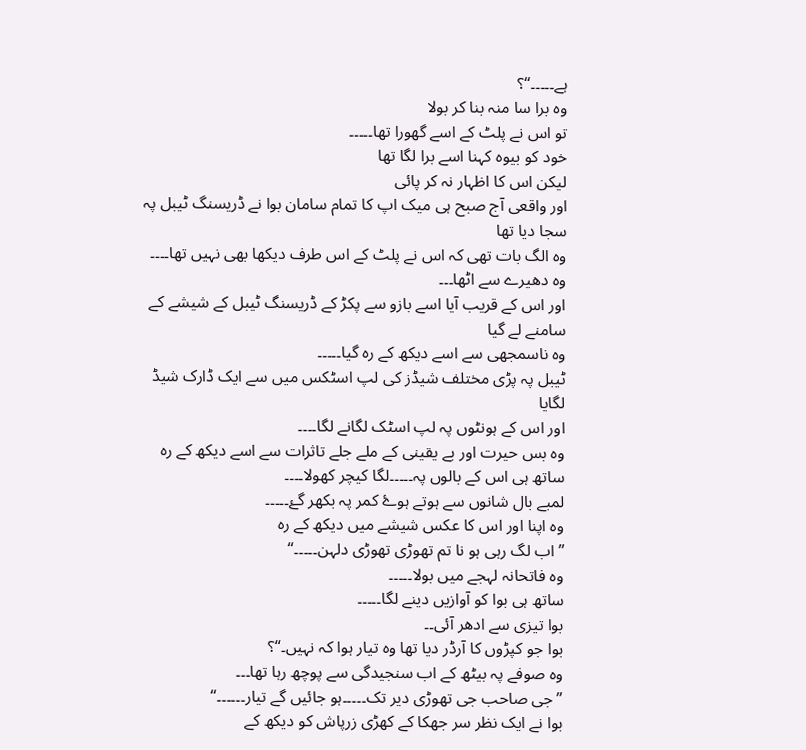ہے۔۔۔۔۔“؟
وہ برا سا منہ بنا کر بولا
تو اس نے پلٹ کے اسے گھورا تھا۔۔۔۔۔
خود کو بیوہ کہنا اسے برا لگا تھا
لیکن اس کا اظہار نہ کر پائی
اور واقعی آج صبح ہی میک اپ کا تمام سامان بوا نے ڈریسنگ ٹیبل پہ سجا دیا تھا
وہ الگ بات تھی کہ اس نے پلٹ کے اس طرف دیکھا بھی نہیں تھا۔۔۔۔
وہ دھیرے سے اٹھا۔۔۔
اور اس کے قریب آیا اسے بازو سے پکڑ کے ڈریسنگ ٹیبل کے شیشے کے سامنے لے گیا
وہ ناسمجھی سے اسے دیکھ کے رہ گیا۔۔۔۔۔
ٹیبل پہ پڑی مختلف شیڈز کی لپ اسٹکس میں سے ایک ڈارک شیڈ لگایا
اور اس کے ہونٹوں پہ لپ اسٹک لگانے لگا۔۔۔۔
وہ بس حیرت اور بے یقینی کے ملے جلے تاثرات سے اسے دیکھ کے رہ
ساتھ ہی اس کے بالوں پہ۔۔۔۔۔لگا کیچر کھولا۔۔۔۔
لمبے بال شانوں سے ہوتے ہوۓ کمر پہ بکھر گۓ۔۔۔۔۔
وہ اپنا اور اس کا عکس شیشے میں دیکھ کے رہ
”اب لگ رہی ہو نا تم تھوڑی تھوڑی دلہن۔۔۔۔۔“
وہ فاتحانہ لہجے میں بولا۔۔۔۔۔
ساتھ ہی بوا کو آوازیں دینے لگا۔۔۔۔۔
بوا تیزی سے ادھر آئی۔۔
بوا جو کپڑوں کا آرڈر دیا تھا وہ تیار ہوا کہ نہیں۔“؟
وہ صوفے پہ بیٹھ کے اب سنجیدگی سے پوچھ رہا تھا۔۔۔
”جی صاحب جی تھوڑی دیر تک۔۔۔۔۔ہو جائیں گے تیار۔۔۔۔۔۔“
بوا نے ایک نظر سر جھکا کے کھڑی زرپاش کو دیکھ کے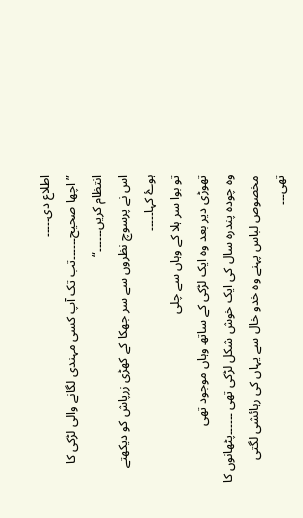اطلاع دی۔۔۔۔۔
”اچھا صحیح۔۔۔۔۔۔تب تک آپ کسی مہندی لگانے والی لڑکی کا انتظام کریں۔۔۔۔۔۔“
اس نے پرسوچ نظروں سے سر جھکا کے کھڑی زرپاش کو دیکھتے ہوۓ کہا۔۔۔۔۔
تو بوا سر ہلا کے وہاں سے چلی
تھوڑی دیر بعد وہ ایک لڑکی کے ساتھ وہاں موجود تھی
وہ چودہ پندرہ سال کی ایک خوش شکل لڑکی تھی ۔۔۔۔۔۔پٹھانوں کا مخصوص لباس پہنے وہ خدو خال سے یہاں کی رہائشی لگتی تھی۔۔۔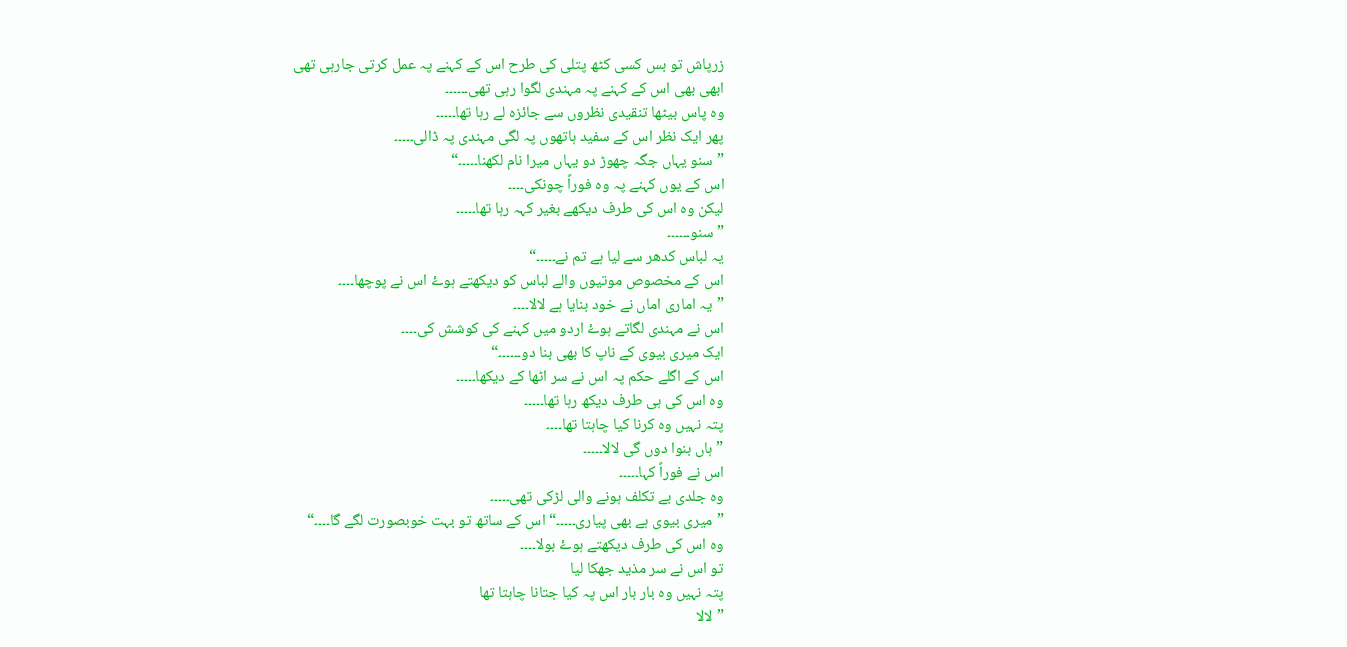زرپاش تو بس کسی کٹھ پتلی کی طرح اس کے کہنے پہ عمل کرتی جارہی تھی
ابھی بھی اس کے کہنے پہ مہندی لگوا رہی تھی۔۔۔۔۔۔
وہ پاس بیٹھا تنقیدی نظروں سے جائزہ لے رہا تھا۔۔۔۔۔
پھر ایک نظر اس کے سفید ہاتھوں پہ لگی مہندی پہ ڈالی۔۔۔۔۔
”سنو یہاں جگہ چھوڑ دو یہاں میرا نام لکھنا۔۔۔۔۔“
اس کے یوں کہنے پہ وہ فوراً چونکی۔۔۔۔
لیکن وہ اس کی طرف دیکھے بغیر کہہ رہا تھا۔۔۔۔۔
”سنو۔۔۔۔۔۔
یہ لباس کدھر سے لیا ہے تم نے۔۔۔۔۔“
اس کے مخصوص موتیوں والے لباس کو دیکھتے ہوۓ اس نے پوچھا۔۔۔۔
”یہ اماری اماں نے خود بنایا ہے لالا۔۔۔۔
اس نے مہندی لگاتے ہوۓ اردو میں کہنے کی کوشش کی۔۔۔۔
ایک میری بیوی کے ناپ کا بھی بنا دو۔۔۔۔۔۔“
اس کے اگلے حکم پہ اس نے سر اٹھا کے دیکھا۔۔۔۔۔
وہ اس کی ہی طرف دیکھ رہا تھا۔۔۔۔۔
پتہ نہیں وہ کرنا کیا چاہتا تھا۔۔۔۔
”ہاں بنوا دوں گی لالا۔۔۔۔۔
اس نے فوراً کہا۔۔۔۔۔
وہ جلدی بے تکلف ہونے والی لڑکی تھی۔۔۔۔۔
”میری بیوی ہے بھی پیاری۔۔۔۔۔“ اس کے ساتھ تو بہت خوبصورت لگے گا۔۔۔۔“
وہ اس کی طرف دیکھتے ہوۓ بولا۔۔۔۔
تو اس نے سر مذید جھکا لیا
پتہ نہیں وہ بار بار اس پہ کیا جتانا چاہتا تھا
”لالا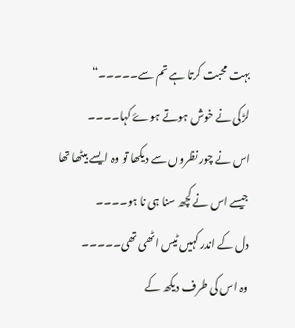بہت محبت کرتا ہے تم سے۔۔۔۔۔“
لڑکی نے خوش ہوتے ہوۓ کہا۔۔۔۔
اس نے چور نظروں سے دیکھا تو وہ ایسے بیٹھا تھا جیسے اس نے کچھ سنا ہی نا ہو۔۔۔۔
دل کے اندر کہیں ٹیس اٹھی تھی۔۔۔۔۔
وہ اس کی طرف دیکھ کے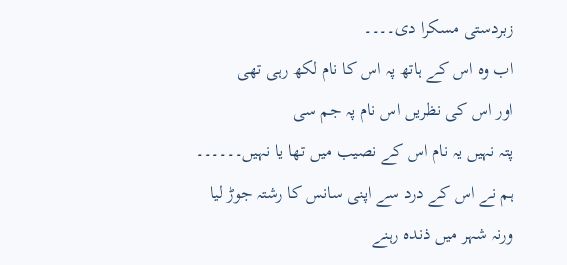زبردستی مسکرا دی۔۔۔۔
اب وہ اس کے ہاتھ پہ اس کا نام لکھ رہی تھی
اور اس کی نظریں اس نام پہ جم سی
پتہ نہیں یہ نام اس کے نصیب میں تھا یا نہیں۔۔۔۔۔۔
ہم نے اس کے درد سے اپنی سانس کا رشتہ جوڑ لیا
ورنہ شہر میں ذندہ رہنے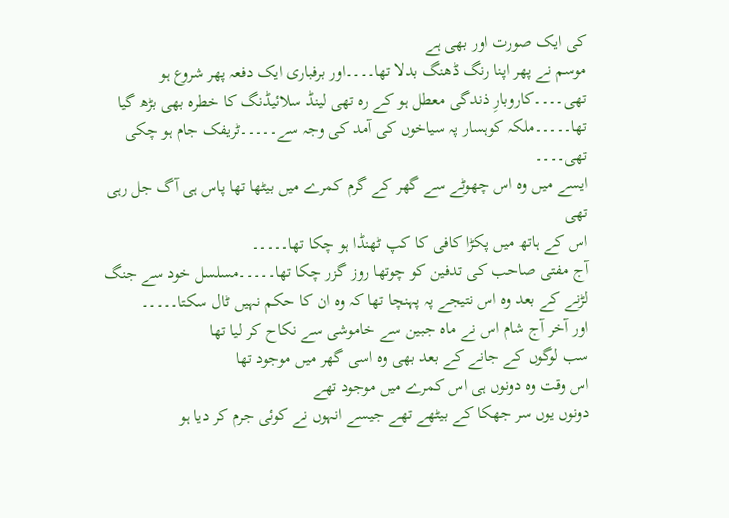کی ایک صورت اور بھی ہے
موسم نے پھر اپنا رنگ ڈھنگ بدلا تھا۔۔۔۔اور برفباری ایک دفعہ پھر شروع ہو تھی۔۔۔۔کاروبارِ ذندگی معطل ہو کے رہ تھی لینڈ سلائیڈنگ کا خطرہ بھی بڑھ گیا تھا۔۔۔۔۔ملکہ کوہسار پہ سیاخوں کی آمد کی وجہ سے۔۔۔۔۔ٹریفک جام ہو چکی تھی۔۔۔۔
ایسے میں وہ اس چھوٹے سے گھر کے گرم کمرے میں بیٹھا تھا پاس ہی آگ جل رہی تھی
اس کے ہاتھ میں پکڑا کافی کا کپ ٹھنڈا ہو چکا تھا۔۔۔۔۔
آج مفتی صاحب کی تدفین کو چوتھا روز گزر چکا تھا۔۔۔۔۔مسلسل خود سے جنگ لڑنے کے بعد وہ اس نتیجے پہ پہنچا تھا کہ وہ ان کا حکم نہیں ٹال سکتا۔۔۔۔۔
اور آخر آج شام اس نے ماہ جبین سے خاموشی سے نکاح کر لیا تھا
سب لوگوں کے جانے کے بعد بھی وہ اسی گھر میں موجود تھا
اس وقت وہ دونوں ہی اس کمرے میں موجود تھے
دونوں یوں سر جھکا کے بیٹھے تھے جیسے انہوں نے کوئی جرم کر دیا ہو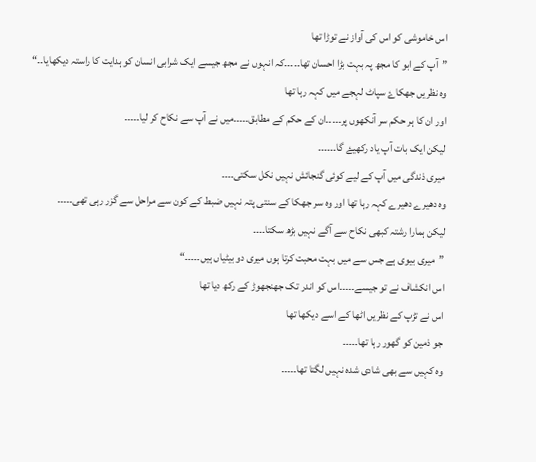اس خاموشی کو اس کی آواز نے توڑا تھا
”آپ کے ابو کا مجھ پہ بہت بڑا احسان تھا۔۔۔۔۔کہ انہوں نے مجھ جیسے ایک شرابی انسان کو ہدایت کا راستہ دیکھایا۔۔“
وہ نظریں جھکاۓ سپاٹ لہجے میں کہہ رہا تھا
اور ان کا ہر حکم سر آنکھوں پر۔۔۔۔۔ان کے حکم کے مطابق۔۔۔۔۔میں نے آپ سے نکاح کر لیا۔۔۔۔۔
لیکن ایک بات آپ یاد رکھیۓ گا۔۔۔۔۔۔
میری ذندگی میں آپ کے لیے کوئی گنجائش نہیں نکل سکتی۔۔۔۔
وہ دھیرے دھیرے کہہ رہا تھا اور وہ سر جھکا کے سنتی پتہ نہیں ضبط کے کون سے مراحل سے گزر رہی تھی۔۔۔۔۔
لیکن ہمارا رشتہ کبھی نکاح سے آگے نہیں بڑھ سکتا۔۔۔۔
”میری بیوی ہے جس سے میں بہت محبت کرتا ہوں میری دو بیٹیاں ہیں۔۔۔۔۔“
اس انکشاف نے تو جیسے۔۔۔۔۔اس کو اندر تک جھنجھوڑ کے رکھ دیا تھا
اس نے تڑپ کے نظریں اٹھا کے اسے دیکھا تھا
جو ذمین کو گھور رہا تھا۔۔۔۔۔
وہ کہیں سے بھی شادی شدہ نہیں لگتا تھا۔۔۔۔۔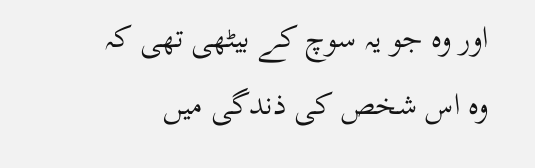اور وہ جو یہ سوچ کے بیٹھی تھی کہ وہ اس شخص کی ذندگی میں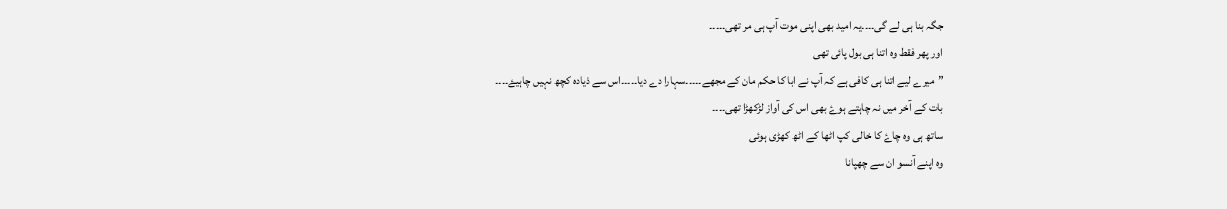جگہ بنا ہی لے گی۔۔۔۔یہ امید بھی اپنی موت آپ ہی مر تھی۔۔۔۔۔
اور پھر فقط وہ اتنا ہی بول پائی تھی
”میرے لیے اتنا ہی کافی ہے کہ آپ نے ابا کا حکم مان کے مجھے۔۔۔۔۔سہارا دے دیا۔۔۔۔۔اس سے ذیادہ کچھ نہیں چاہیۓ۔۔۔۔
بات کے آخر میں نہ چاہتے ہوۓ بھی اس کی آواز لڑکھڑا تھی۔۔۔۔
ساتھ ہی وہ چاۓ کا خالی کپ اٹھا کے اٹھ کھڑی ہوئی
وہ اپنے آنسو ان سے چھپانا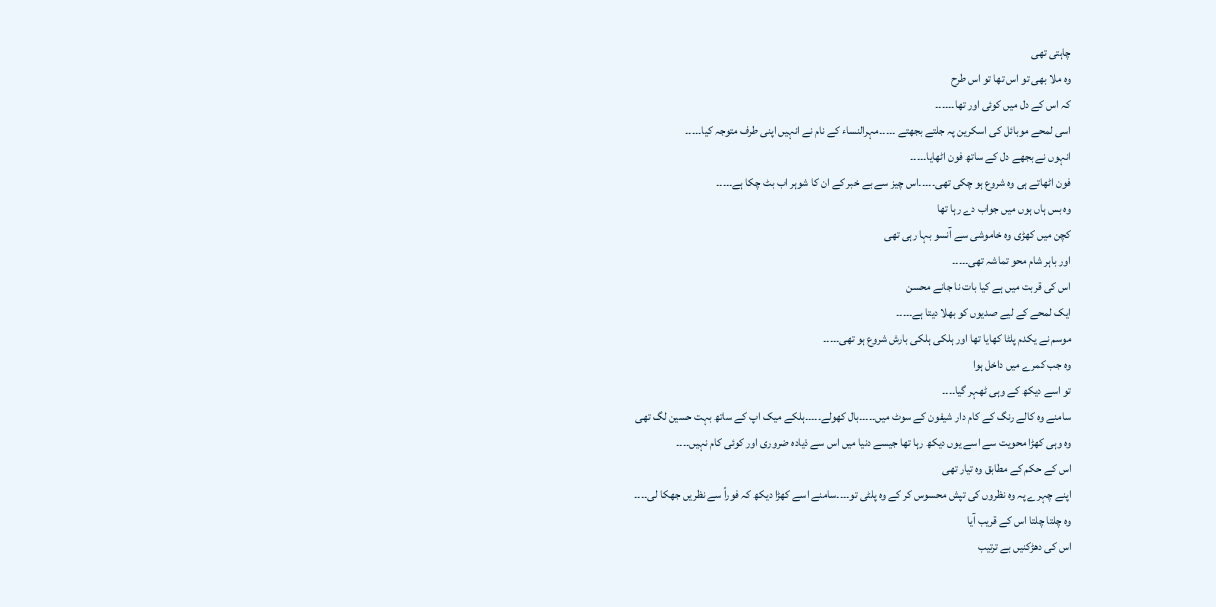چاہتی تھی
وہ ملا بھی تو اس تھا تو اس طرح
کہ اس کے دل میں کوئی اور تھا۔۔۔۔۔۔
اسی لمحے موبائل کی اسکرین پہ جلتے بجھتے ۔۔۔۔۔مہرالنساء کے نام نے انہیں اپنی طرف متوجہ کیا۔۔۔۔۔
انہوں نے بجھے دل کے ساتھ فون اٹھایا۔۔۔۔۔
فون اٹھاتے ہی وہ شروع ہو چکی تھی۔۔۔۔۔اس چیز سے بے خبر کے ان کا شوہر اب بٹ چکا ہے۔۔۔۔۔
وہ بس ہاں ہوں میں جواب دے رہا تھا
کچن میں کھڑی وہ خاموشی سے آنسو بہا رہی تھی
اور باہر شام محو تماشہ تھی۔۔۔۔۔
اس کی قربت میں ہے کیا بات نا جانے محسن
ایک لمحے کے لیے صدیوں کو بھلا دیتا ہے۔۔۔۔۔
موسم نے یکدم پلٹا کھایا تھا اور ہلکی ہلکی بارش شروع ہو تھی۔۔۔۔۔
وہ جب کمرے میں داخل ہوا
تو اسے دیکھ کے وہی ٹھہر گیا۔۔۔۔
سامنے وہ کالے رنگ کے کام دار شیفون کے سوٹ میں۔۔۔۔۔بال کھولے۔۔۔۔۔ہلکے میک اپ کے ساتھ بہت حسین لگ تھی
وہ وہی کھڑا محویت سے اسے یوں دیکھ رہا تھا جیسے دنیا میں اس سے ذیادہ ضروری اور کوئی کام نہیں۔۔۔۔
اس کے حکم کے مطابق وہ تیار تھی
اپنے چہرے پہ وہ نظروں کی تپش محسوس کر کے وہ پلٹی تو۔۔۔۔سامنے اسے کھڑا دیکھ کہ فوراً سے نظریں جھکا لی۔۔۔۔
وہ چلتا چلتا اس کے قریب آیا
اس کی دھڑکنیں بے ترتیب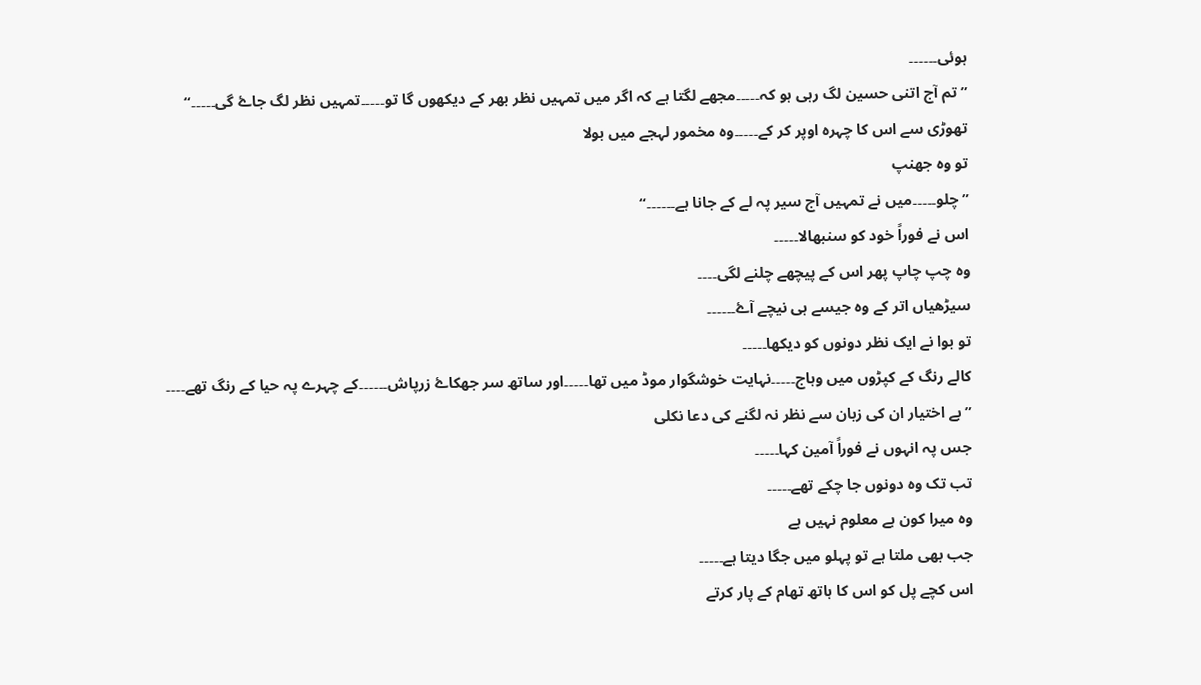ہوئی۔۔۔۔۔۔
”تم آج اتنی حسین لگ رہی ہو کہ۔۔۔۔۔مجھے لگتا ہے کہ اگر میں تمہیں نظر بھر کے دیکھوں گا تو۔۔۔۔۔تمہیں نظر لگ جاۓ گی۔۔۔۔۔“
تھوڑی سے اس کا چہرہ اوپر کر کے۔۔۔۔۔وہ مخمور لہجے میں بولا
تو وہ جھنپ
”چلو۔۔۔۔۔میں نے تمہیں آج سیر پہ لے کے جانا ہے۔۔۔۔۔۔“
اس نے فوراً خود کو سنبھالا۔۔۔۔۔
وہ چپ چاپ پھر اس کے پیچھے چلنے لگی۔۔۔۔
سیڑھیاں اتر کے وہ جیسے ہی نیچے آۓ۔۔۔۔۔۔
تو بوا نے ایک نظر دونوں کو دیکھا۔۔۔۔۔
کالے رنگ کے کپڑوں میں وہاج۔۔۔۔۔نہایت خوشگوار موڈ میں تھا۔۔۔۔۔اور ساتھ سر جھکاۓ زرپاش۔۔۔۔۔۔کے چہرے پہ حیا کے رنگ تھے۔۔۔۔
”بے اختیار ان کی زبان سے نظر نہ لگنے کی دعا نکلی
جس پہ انہوں نے فوراً آمین کہا۔۔۔۔۔
تب تک وہ دونوں جا چکے تھے۔۔۔۔۔
وہ میرا کون ہے معلوم نہیں ہے
جب بھی ملتا ہے تو پہلو میں جگا دیتا ہے۔۔۔۔۔
اس کچے پل کو اس کا ہاتھ تھام کے پار کرتے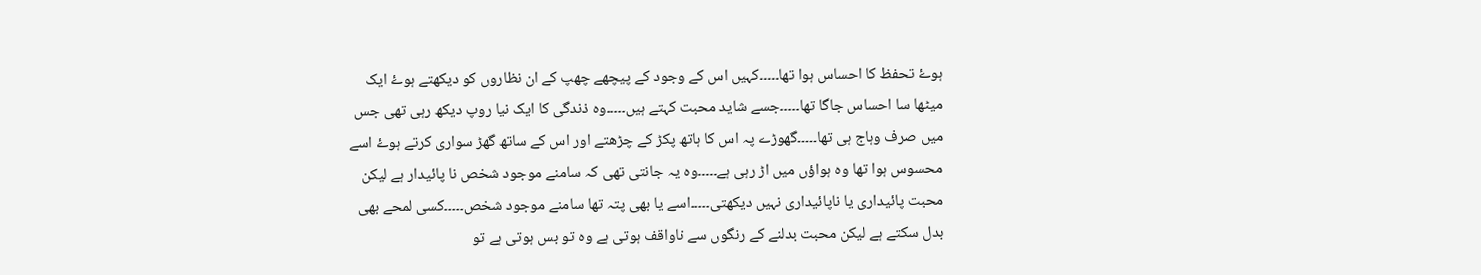ہوۓ تحفظ کا احساس ہوا تھا۔۔۔۔۔کہیں اس کے وجود کے پیچھے چھپ کے ان نظاروں کو دیکھتے ہوۓ ایک میٹھا سا احساس جاگا تھا۔۔۔۔۔جسے شاید محبت کہتے ہیں۔۔۔۔۔وہ ذندگی کا ایک نیا روپ دیکھ رہی تھی جس میں صرف وہاج ہی تھا۔۔۔۔۔گھوڑے پہ اس کا ہاتھ پکڑ کے چڑھتے اور اس کے ساتھ گھڑ سواری کرتے ہوۓ اسے محسوس ہوا تھا وہ ہواؤں میں اڑ رہی ہے۔۔۔۔۔وہ یہ جانتی تھی کہ سامنے موجود شخص نا پائیدار ہے لیکن محبت پائیداری یا ناپائیداری نہیں دیکھتی۔۔۔۔۔اسے یا بھی پتہ تھا سامنے موجود شخص۔۔۔۔۔کسی لمحے بھی بدل سکتے ہے لیکن محبت بدلنے کے رنگوں سے ناواقف ہوتی ہے وہ تو بس ہوتی ہے تو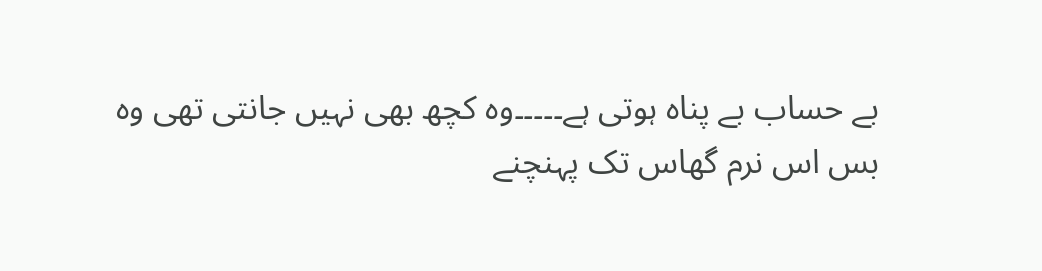بے حساب بے پناہ ہوتی ہے۔۔۔۔۔وہ کچھ بھی نہیں جانتی تھی وہ بس اس نرم گھاس تک پہنچنے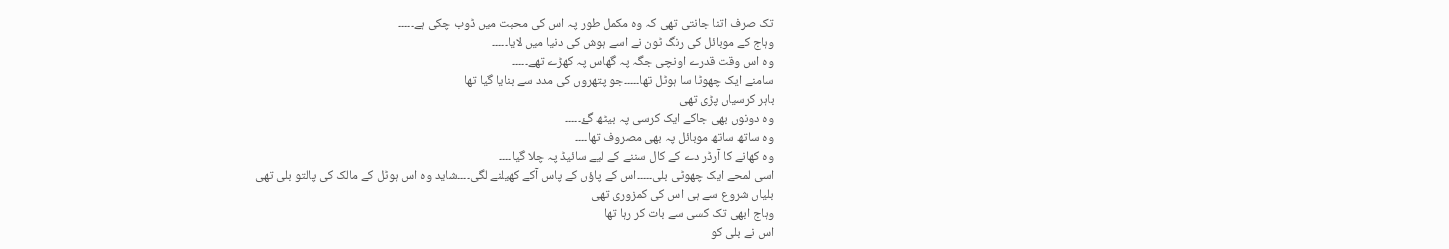تک صرف اتنا جانتی تھی کہ وہ مکمل طور پہ اس کی محبت میں ڈوب چکی ہے۔۔۔۔۔
وہاج کے موبائل کی رنگ ٹون نے اسے ہوش کی دنیا میں لایا۔۔۔۔۔
وہ اس وقت قدرے اونچی جگہ پہ گھاس پہ کھڑے تھے۔۔۔۔۔
سامنے ایک چھوٹا سا ہوٹل تھا۔۔۔۔۔جو پتھروں کی مدد سے بنایا گیا تھا
باہر کرسیاں پڑی تھی
وہ دونوں بھی جاکے ایک کرسی پہ بیٹھ گۓ۔۔۔۔۔
وہ ساتھ ساتھ موبائل پہ بھی مصروف تھا۔۔۔۔
وہ کھانے کا آرڈر دے کے کال سننے کے لیے سائیڈ پہ چلا گیا۔۔۔۔
اسی لمحے ایک چھوٹی بلی۔۔۔۔۔اس کے پاؤں کے پاس آکے کھیلنے لگی۔۔۔۔شاید وہ اس ہوٹل کے مالک کی پالتو بلی تھی
بلیاں شروع سے ہی اس کی کمزوری تھی
وہاج ابھی تک کسی سے بات کر رہا تھا
اس نے بلی کو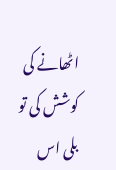اٹھانے کی کوشش کی تو بلی اس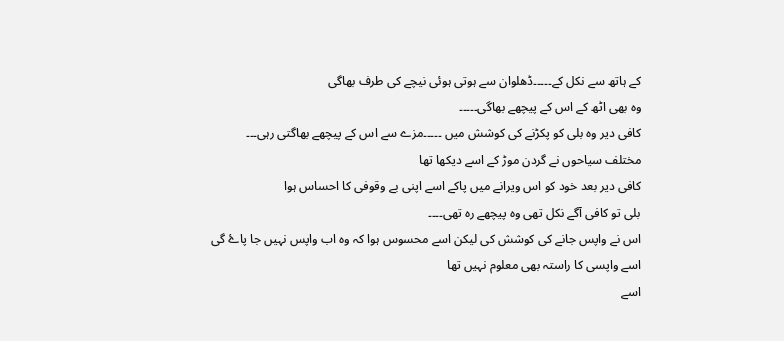کے ہاتھ سے نکل کے۔۔۔۔۔ڈھلوان سے ہوتی ہوئی نیچے کی طرف بھاگی
وہ بھی اٹھ کے اس کے پیچھے بھاگی۔۔۔۔۔
کافی دیر وہ بلی کو پکڑنے کی کوشش میں ۔۔۔۔۔مزے سے اس کے پیچھے بھاگتی رہی۔۔۔
مختلف سیاحوں نے گردن موڑ کے اسے دیکھا تھا
کافی دیر بعد خود کو اس ویرانے میں پاکے اسے اپنی بے وقوفی کا احساس ہوا
بلی تو کافی آگے نکل تھی وہ پیچھے رہ تھی۔۔۔۔
اس نے واپس جانے کی کوشش کی لیکن اسے محسوس ہوا کہ وہ اب واپس نہیں جا پاۓ گی
اسے واپسی کا راستہ بھی معلوم نہیں تھا
اسے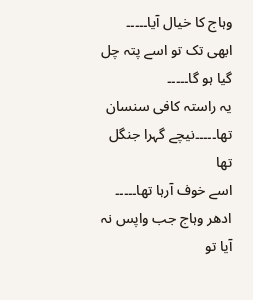وہاج کا خیال آیا۔۔۔۔۔
ابھی تک تو اسے پتہ چل گیا ہو گا۔۔۔۔۔
یہ راستہ کافی سنسان تھا۔۔۔۔۔نیچے گہرا جنگل تھا
اسے خوف آرہا تھا۔۔۔۔۔
ادھر وہاج جب واپس نہ آیا تو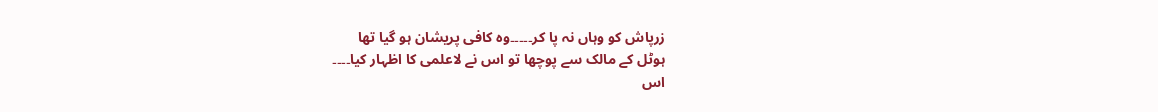زرپاش کو وہاں نہ پا کر۔۔۔۔۔وہ کافی پریشان ہو گیا تھا
ہوٹل کے مالک سے پوچھا تو اس نے لاعلمی کا اظہار کیا۔۔۔۔
اس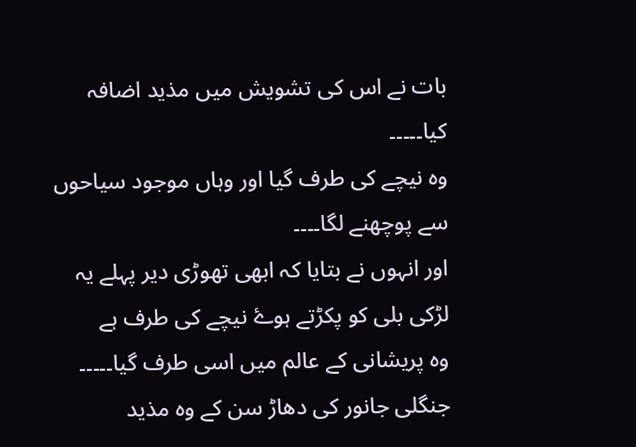بات نے اس کی تشویش میں مذید اضافہ کیا۔۔۔۔۔
وہ نیچے کی طرف گیا اور وہاں موجود سیاحوں سے پوچھنے لگا۔۔۔۔
اور انہوں نے بتایا کہ ابھی تھوڑی دیر پہلے یہ لڑکی بلی کو پکڑتے ہوۓ نیچے کی طرف ہے
وہ پریشانی کے عالم میں اسی طرف گیا۔۔۔۔۔
جنگلی جانور کی دھاڑ سن کے وہ مذید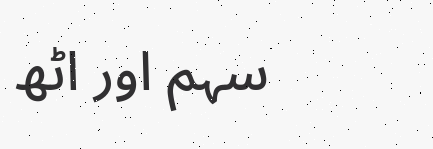سہم اور اٹھ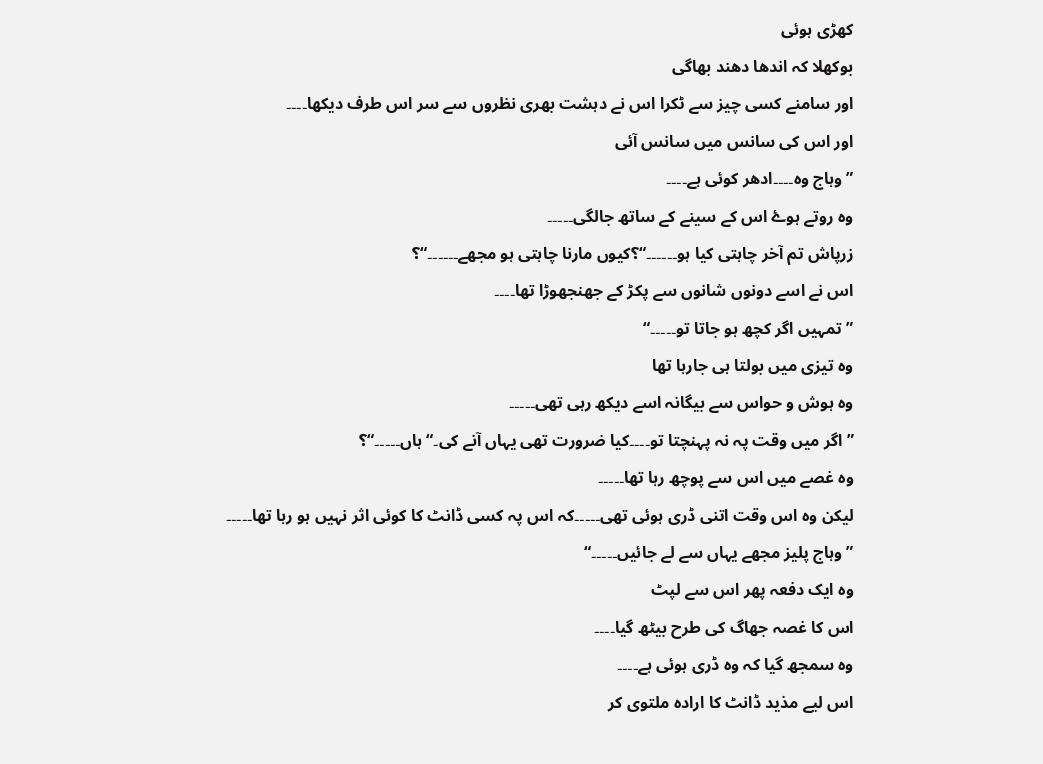کھڑی ہوئی
بوکھلا کہ اندھا دھند بھاگی
اور سامنے کسی چیز سے ٹکرا اس نے دہشت بھری نظروں سے سر اس طرف دیکھا۔۔۔۔
اور اس کی سانس میں سانس آئی
”وہاج وہ۔۔۔۔ادھر کوئی ہے۔۔۔۔
وہ روتے ہوۓ اس کے سینے کے ساتھ جالگی۔۔۔۔۔
زرپاش تم آخر چاہتی کیا ہو۔۔۔۔۔۔“؟کیوں مارنا چاہتی ہو مجھے۔۔۔۔۔۔“؟
اس نے اسے دونوں شانوں سے پکڑ کے جھنجھوڑا تھا۔۔۔۔
”تمہیں اگر کچھ ہو جاتا تو۔۔۔۔۔“
وہ تیزی میں بولتا ہی جارہا تھا
وہ ہوش و حواس سے بیگانہ اسے دیکھ رہی تھی۔۔۔۔۔
”اگر میں وقت پہ نہ پہنچتا تو۔۔۔۔کیا ضرورت تھی یہاں آنے کی۔“ ہاں۔۔۔۔۔“؟
وہ غصے میں اس سے پوچھ رہا تھا۔۔۔۔۔
لیکن وہ اس وقت اتنی ڈری ہوئی تھی۔۔۔۔۔کہ اس پہ کسی ڈانٹ کا کوئی اثر نہیں ہو رہا تھا۔۔۔۔۔
”وہاج پلیز مجھے یہاں سے لے جائیں۔۔۔۔۔“
وہ ایک دفعہ پھر اس سے لپٹ
اس کا غصہ جھاگ کی طرح بیٹھ گیا۔۔۔۔
وہ سمجھ گیا کہ وہ ڈری ہوئی ہے۔۔۔۔
اس لیے مذید ڈانٹ کا ارادہ ملتوی کر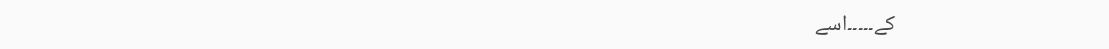کے۔۔۔۔۔اسے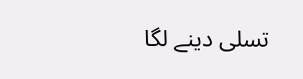تسلی دینے لگا